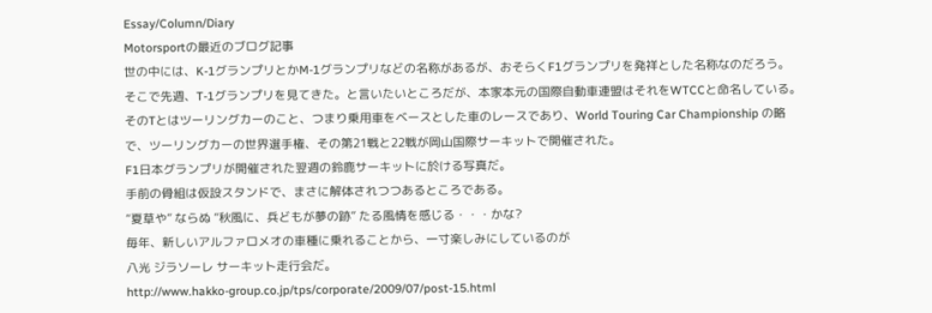Essay/Column/Diary
Motorsportの最近のブログ記事
世の中には、K-1グランプリとかM-1グランプリなどの名称があるが、おそらくF1グランプリを発祥とした名称なのだろう。
そこで先週、T-1グランプリを見てきた。と言いたいところだが、本家本元の国際自動車連盟はそれをWTCCと命名している。そのTとはツーリングカーのこと、つまり乗用車をベースとした車のレースであり、World Touring Car Championship の略で、ツーリングカーの世界選手権、その第21戦と22戦が岡山国際サーキットで開催された。
F1日本グランプリが開催された翌週の鈴鹿サーキットに於ける写真だ。
手前の骨組は仮設スタンドで、まさに解体されつつあるところである。
“夏草や” ならぬ ”秋風に、兵どもが夢の跡” たる風情を感じる・・・かな?
毎年、新しいアルファロメオの車種に乗れることから、一寸楽しみにしているのが
八光 ジラソーレ サーキット走行会だ。
http://www.hakko-group.co.jp/tps/corporate/2009/07/post-15.html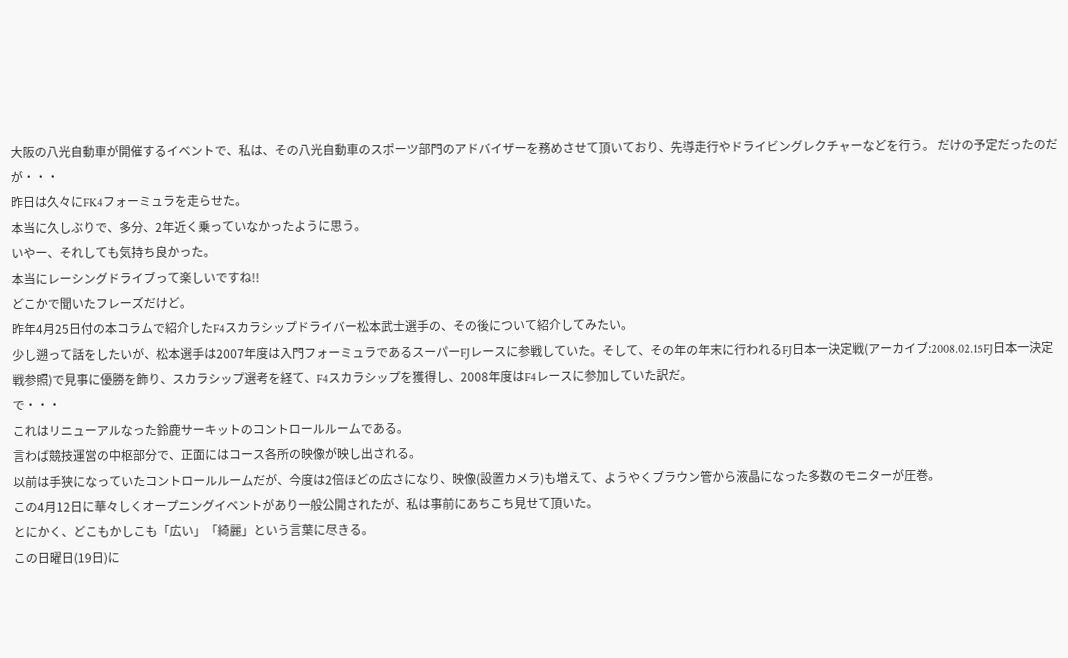大阪の八光自動車が開催するイベントで、私は、その八光自動車のスポーツ部門のアドバイザーを務めさせて頂いており、先導走行やドライビングレクチャーなどを行う。 だけの予定だったのだが・・・
昨日は久々にFK4フォーミュラを走らせた。
本当に久しぶりで、多分、2年近く乗っていなかったように思う。
いやー、それしても気持ち良かった。
本当にレーシングドライブって楽しいですね!!
どこかで聞いたフレーズだけど。
昨年4月25日付の本コラムで紹介したF4スカラシップドライバー松本武士選手の、その後について紹介してみたい。
少し遡って話をしたいが、松本選手は2007年度は入門フォーミュラであるスーパーFJレースに参戦していた。そして、その年の年末に行われるFJ日本一決定戦(アーカイブ:2008.02.15FJ日本一決定戦参照)で見事に優勝を飾り、スカラシップ選考を経て、F4スカラシップを獲得し、2008年度はF4レースに参加していた訳だ。
で・・・
これはリニューアルなった鈴鹿サーキットのコントロールルームである。
言わば競技運営の中枢部分で、正面にはコース各所の映像が映し出される。
以前は手狭になっていたコントロールルームだが、今度は2倍ほどの広さになり、映像(設置カメラ)も増えて、ようやくブラウン管から液晶になった多数のモニターが圧巻。
この4月12日に華々しくオープニングイベントがあり一般公開されたが、私は事前にあちこち見せて頂いた。
とにかく、どこもかしこも「広い」「綺麗」という言葉に尽きる。
この日曜日(19日)に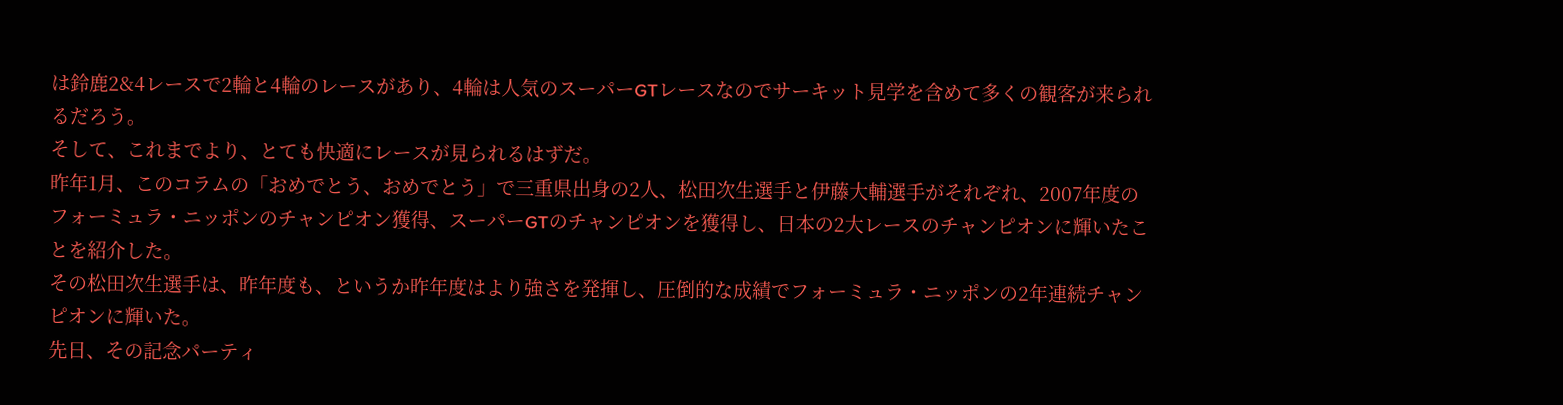は鈴鹿2&4レースで2輪と4輪のレースがあり、4輪は人気のスーパーGTレースなのでサーキット見学を含めて多くの観客が来られるだろう。
そして、これまでより、とても快適にレースが見られるはずだ。
昨年1月、このコラムの「おめでとう、おめでとう」で三重県出身の2人、松田次生選手と伊藤大輔選手がそれぞれ、2007年度のフォーミュラ・ニッポンのチャンピオン獲得、スーパーGTのチャンピオンを獲得し、日本の2大レースのチャンピオンに輝いたことを紹介した。
その松田次生選手は、昨年度も、というか昨年度はより強さを発揮し、圧倒的な成績でフォーミュラ・ニッポンの2年連続チャンピオンに輝いた。
先日、その記念パーティ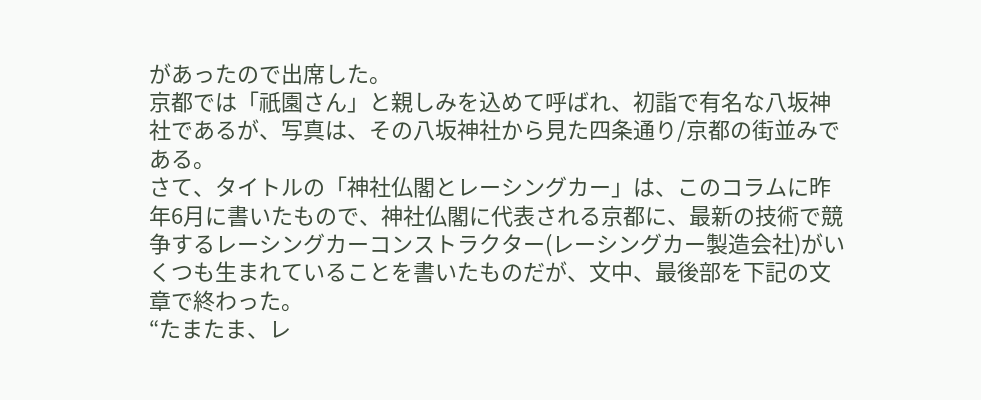があったので出席した。
京都では「祇園さん」と親しみを込めて呼ばれ、初詣で有名な八坂神社であるが、写真は、その八坂神社から見た四条通り/京都の街並みである。
さて、タイトルの「神社仏閣とレーシングカー」は、このコラムに昨年6月に書いたもので、神社仏閣に代表される京都に、最新の技術で競争するレーシングカーコンストラクター(レーシングカー製造会社)がいくつも生まれていることを書いたものだが、文中、最後部を下記の文章で終わった。
“たまたま、レ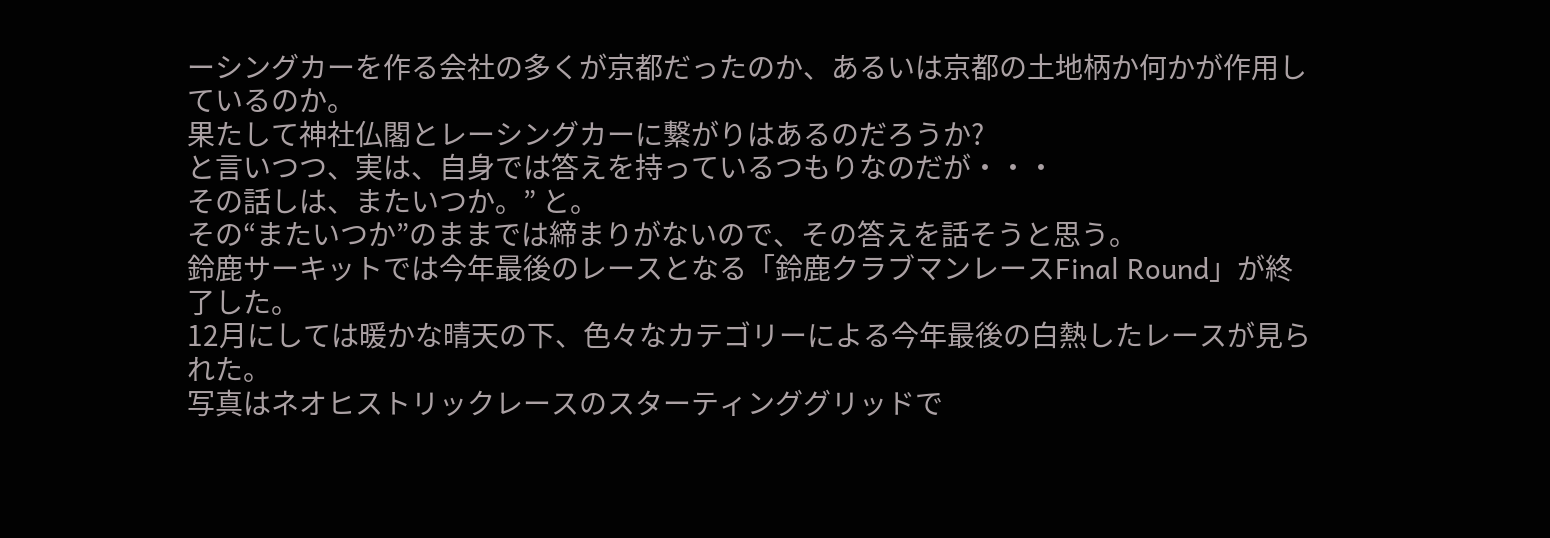ーシングカーを作る会社の多くが京都だったのか、あるいは京都の土地柄か何かが作用しているのか。
果たして神社仏閣とレーシングカーに繋がりはあるのだろうか?
と言いつつ、実は、自身では答えを持っているつもりなのだが・・・
その話しは、またいつか。” と。
その“またいつか”のままでは締まりがないので、その答えを話そうと思う。
鈴鹿サーキットでは今年最後のレースとなる「鈴鹿クラブマンレースFinal Round」が終了した。
12月にしては暖かな晴天の下、色々なカテゴリーによる今年最後の白熱したレースが見られた。
写真はネオヒストリックレースのスターティンググリッドで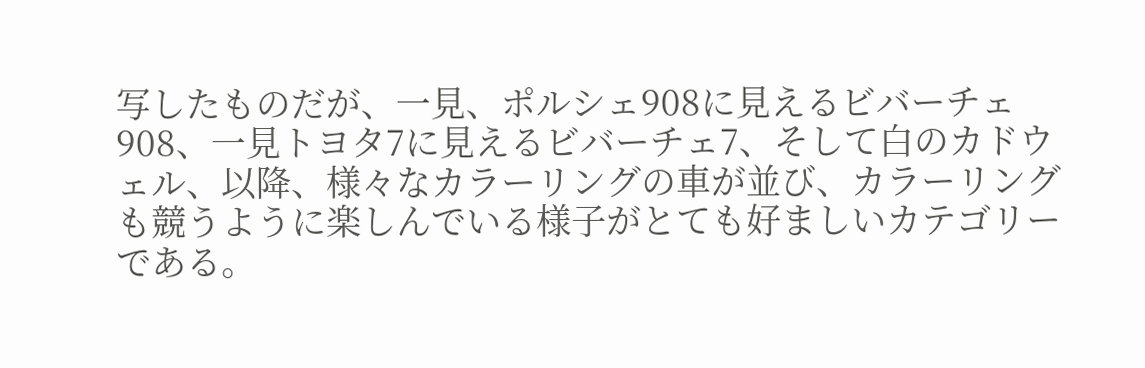写したものだが、一見、ポルシェ908に見えるビバーチェ908、一見トヨタ7に見えるビバーチェ7、そして白のカドウェル、以降、様々なカラーリングの車が並び、カラーリングも競うように楽しんでいる様子がとても好ましいカテゴリーである。